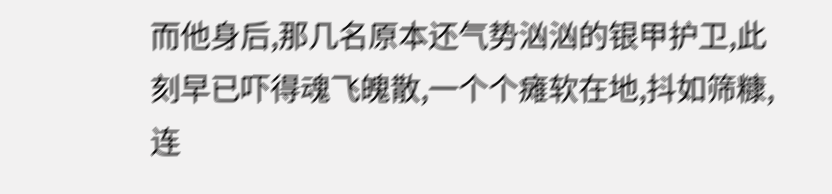而他身后,那几名原本还气势汹汹的银甲护卫,此刻早已吓得魂飞魄散,一个个瘫软在地,抖如筛糠,连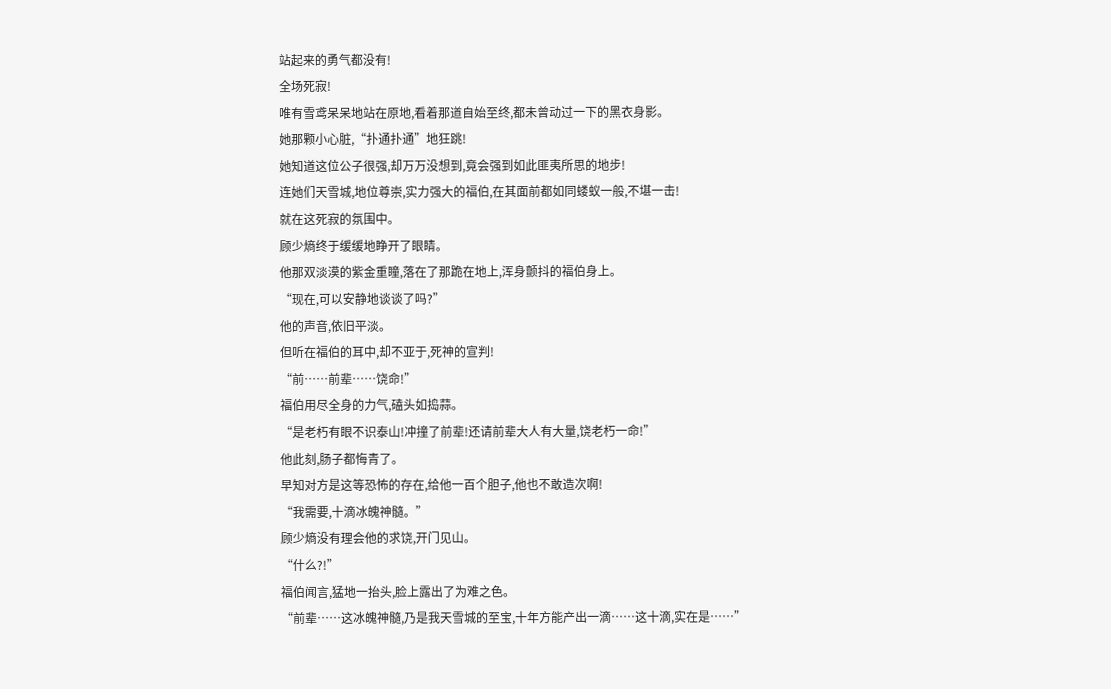站起来的勇气都没有!
全场死寂!
唯有雪鸢呆呆地站在原地,看着那道自始至终,都未曾动过一下的黑衣身影。
她那颗小心脏,“扑通扑通”地狂跳!
她知道这位公子很强,却万万没想到,竟会强到如此匪夷所思的地步!
连她们天雪城,地位尊崇,实力强大的福伯,在其面前都如同蝼蚁一般,不堪一击!
就在这死寂的氛围中。
顾少熵终于缓缓地睁开了眼睛。
他那双淡漠的紫金重瞳,落在了那跪在地上,浑身颤抖的福伯身上。
“现在,可以安静地谈谈了吗?”
他的声音,依旧平淡。
但听在福伯的耳中,却不亚于,死神的宣判!
“前……前辈……饶命!”
福伯用尽全身的力气,磕头如捣蒜。
“是老朽有眼不识泰山!冲撞了前辈!还请前辈大人有大量,饶老朽一命!”
他此刻,肠子都悔青了。
早知对方是这等恐怖的存在,给他一百个胆子,他也不敢造次啊!
“我需要,十滴冰魄神髓。”
顾少熵没有理会他的求饶,开门见山。
“什么?!”
福伯闻言,猛地一抬头,脸上露出了为难之色。
“前辈……这冰魄神髓,乃是我天雪城的至宝,十年方能产出一滴……这十滴,实在是……”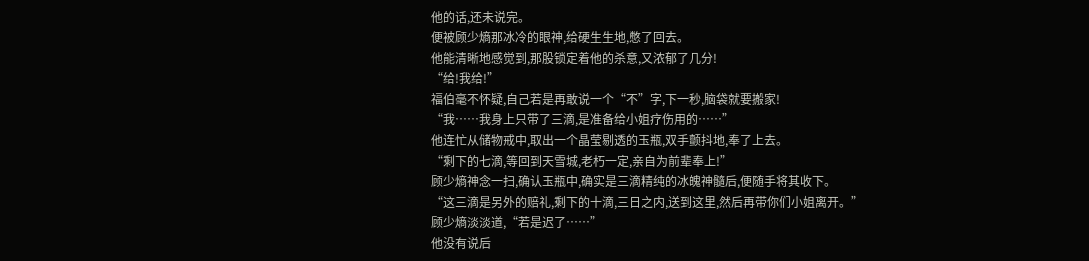他的话,还未说完。
便被顾少熵那冰冷的眼神,给硬生生地,憋了回去。
他能清晰地感觉到,那股锁定着他的杀意,又浓郁了几分!
“给!我给!”
福伯毫不怀疑,自己若是再敢说一个“不”字,下一秒,脑袋就要搬家!
“我……我身上只带了三滴,是准备给小姐疗伤用的……”
他连忙从储物戒中,取出一个晶莹剔透的玉瓶,双手颤抖地,奉了上去。
“剩下的七滴,等回到天雪城,老朽一定,亲自为前辈奉上!”
顾少熵神念一扫,确认玉瓶中,确实是三滴精纯的冰魄神髓后,便随手将其收下。
“这三滴是另外的赔礼,剩下的十滴,三日之内,送到这里,然后再带你们小姐离开。”
顾少熵淡淡道,“若是迟了……”
他没有说后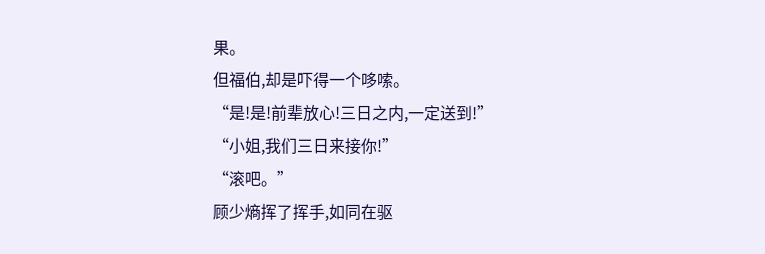果。
但福伯,却是吓得一个哆嗦。
“是!是!前辈放心!三日之内,一定送到!”
“小姐,我们三日来接你!”
“滚吧。”
顾少熵挥了挥手,如同在驱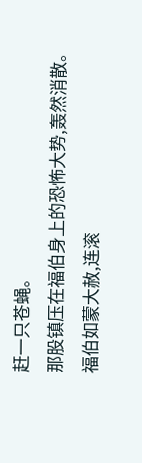赶一只苍蝇。
那股镇压在福伯身上的恐怖大势,轰然消散。
福伯如蒙大赦,连滚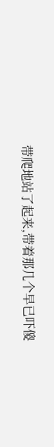带爬地站了起来,带着那几个早已吓傻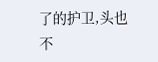了的护卫,头也不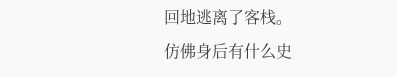回地逃离了客栈。
仿佛身后有什么史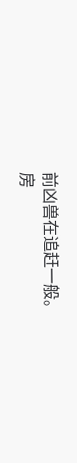前凶兽在追赶一般。
房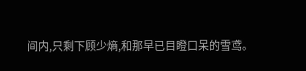间内,只剩下顾少熵,和那早已目瞪口呆的雪鸢。